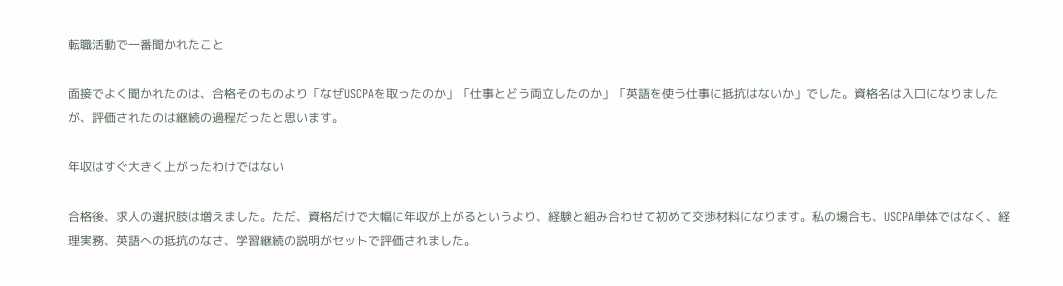転職活動で一番聞かれたこと

面接でよく聞かれたのは、合格そのものより「なぜUSCPAを取ったのか」「仕事とどう両立したのか」「英語を使う仕事に抵抗はないか」でした。資格名は入口になりましたが、評価されたのは継続の過程だったと思います。

年収はすぐ大きく上がったわけではない

合格後、求人の選択肢は増えました。ただ、資格だけで大幅に年収が上がるというより、経験と組み合わせて初めて交渉材料になります。私の場合も、USCPA単体ではなく、経理実務、英語への抵抗のなさ、学習継続の説明がセットで評価されました。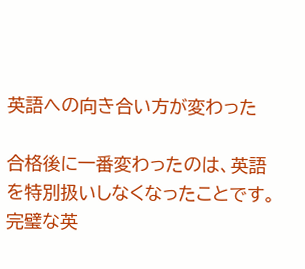英語への向き合い方が変わった

合格後に一番変わったのは、英語を特別扱いしなくなったことです。完璧な英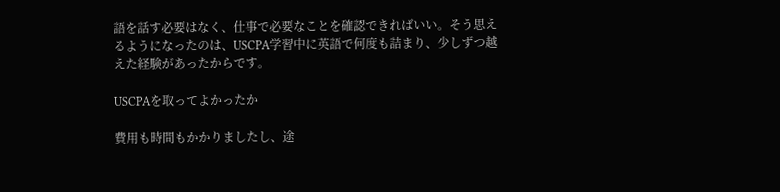語を話す必要はなく、仕事で必要なことを確認できればいい。そう思えるようになったのは、USCPA学習中に英語で何度も詰まり、少しずつ越えた経験があったからです。

USCPAを取ってよかったか

費用も時間もかかりましたし、途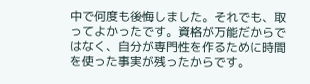中で何度も後悔しました。それでも、取ってよかったです。資格が万能だからではなく、自分が専門性を作るために時間を使った事実が残ったからです。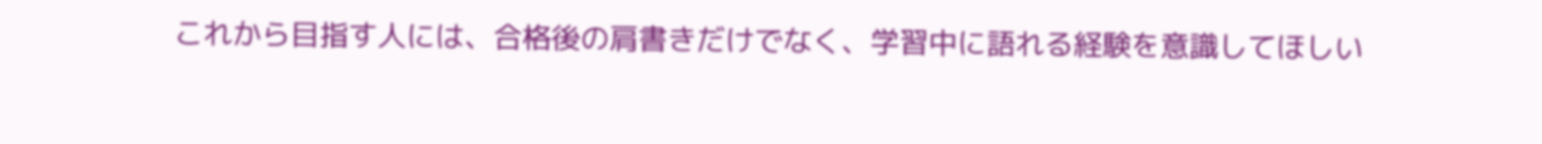これから目指す人には、合格後の肩書きだけでなく、学習中に語れる経験を意識してほしい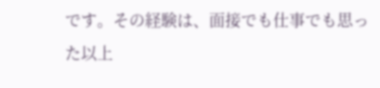です。その経験は、面接でも仕事でも思った以上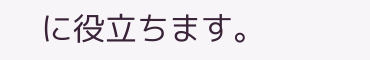に役立ちます。